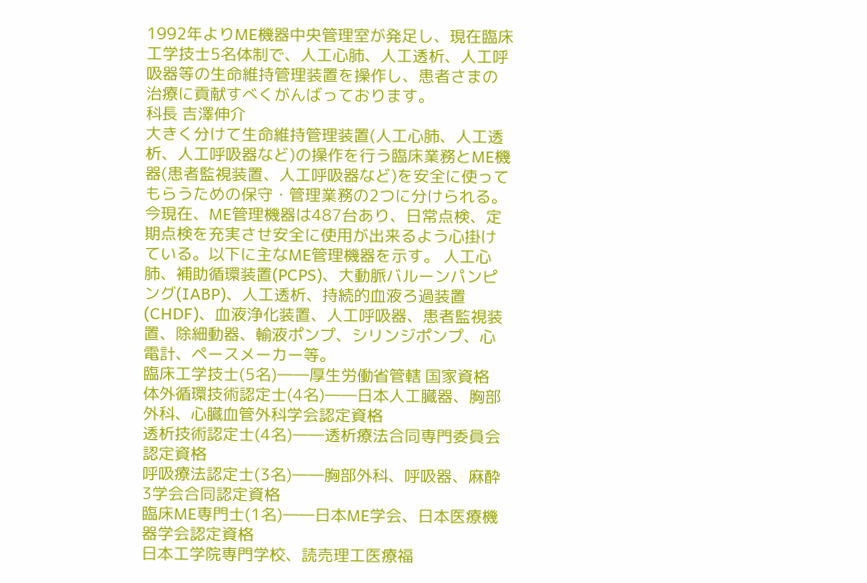1992年よりME機器中央管理室が発足し、現在臨床工学技士5名体制で、人工心肺、人工透析、人工呼吸器等の生命維持管理装置を操作し、患者さまの治療に貢献すべくがんばっております。
科長 吉澤伸介
大きく分けて生命維持管理装置(人工心肺、人工透析、人工呼吸器など)の操作を行う臨床業務とME機器(患者監視装置、人工呼吸器など)を安全に使ってもらうための保守・管理業務の2つに分けられる。
今現在、ME管理機器は487台あり、日常点検、定期点検を充実させ安全に使用が出来るよう心掛けている。以下に主なME管理機器を示す。 人工心肺、補助循環装置(PCPS)、大動脈バルーンパンピング(IABP)、人工透析、持続的血液ろ過装置(CHDF)、血液浄化装置、人工呼吸器、患者監視装置、除細動器、輸液ポンプ、シリンジポンプ、心電計、ペースメーカー等。
臨床工学技士(5名)――厚生労働省管轄 国家資格
体外循環技術認定士(4名)――日本人工臓器、胸部外科、心臓血管外科学会認定資格
透析技術認定士(4名)――透析療法合同専門委員会認定資格
呼吸療法認定士(3名)――胸部外科、呼吸器、麻酔3学会合同認定資格
臨床ME専門士(1名)――日本ME学会、日本医療機器学会認定資格
日本工学院専門学校、読売理工医療福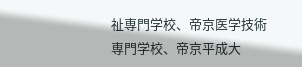祉専門学校、帝京医学技術専門学校、帝京平成大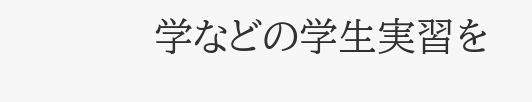学などの学生実習を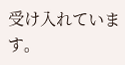受け入れています。